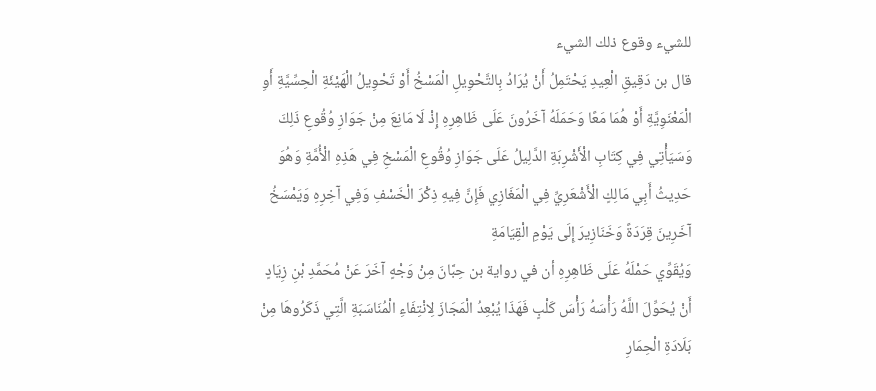للشيء وقوع ذلك الشيء
قال بن دَقِيقِ الْعِيدِ يَحْتَمِلُ أَنْ يُرَادُ بِالتَّحْوِيلِ الْمَسْخُ أَوْ تَحْوِيلُ الْهَيْئَةِ الْحِسِّيَّةِ أَوِ الْمَعْنَوِيَّةِ أَوْ هُمَا مَعًا وَحَمَلَهُ آخَرُونَ عَلَى ظَاهِرِهِ إِذْ لَا مَانِعَ مِنْ جَوَازِ وُقُوعِ ذَلِكَ وَسَيَأْتِي فِي كِتَابِ الْأَشْرِبَةِ الدَّلِيلُ عَلَى جَوَازِ وُقُوعِ الْمَسْخِ فِي هَذِهِ الْأُمَّةِ وَهُوَ حَدِيثُ أَبِي مَالِكٍ الْأَشْعَرِيِّ فِي الْمَغَازِي فَإِنَّ فِيهِ ذِكْرَ الْخَسْفِ وَفِي آخِرِهِ وَيَمْسَخُ آخَرِينَ قِرَدَةً وَخَنَازِيرَ إِلَى يَوْمِ الْقِيَامَةِ
وَيُقَوِّي حَمْلَهُ عَلَى ظَاهِرِهِ أن في رواية بن حِبَّانَ مِنْ وَجْهٍ آخَرَ عَنْ مُحَمَّدِ بْنِ زِيَادٍ أَنْ يُحَوِّلَ اللَّهُ رَأْسَهُ رَأْسَ كَلْبٍ فَهَذَا يُبْعِدُ الْمَجَازَ لِانْتِفَاءِ الْمُنَاسَبَةِ الَّتِي ذَكَرُوهَا مِنْ بَلَادَةِ الْحِمَارِ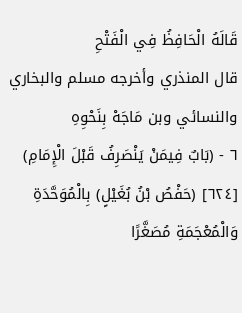قَالَهُ الْحَافِظُ فِي الْفَتْحِ
قال المنذري وأخرجه مسلم والبخاري والنسائي وبن مَاجَهْ بِنَحْوِهِ
٦ - (بَابٌ فِيمَنْ يَنْصَرِفُ قَبْلَ الْإِمَامِ)
[٦٢٤] (حَفْصُ بْنُ بُغَيْلٍ) بِالْمُوَحَّدَةِ وَالْمُعْجَمَةِ مُصَغَّرًا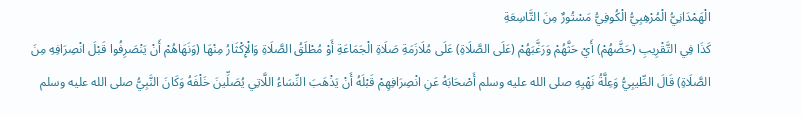الْهَمْدَانِيُّ الْمُرْهِبِيُّ الْكُوفِيُّ مَسْتُورٌ مِنَ التَّاسِعَةِ
كَذَا فِي التَّقْرِيبِ (حَضَّهُمْ) أَيْ حَثَّهُمْ وَرَغَّبَهُمْ (عَلَى الصَّلَاةِ) عَلَى مُلَازَمَةِ صَلَاةِ الْجَمَاعَةِ أَوْ مُطْلَقُ الصَّلَاةِ وَالْإِكْثَارُ مِنْهَا (وَنَهَاهُمْ أَنْ يَنْصَرِفُوا قَبْلَ انْصِرَافِهِ مِنَ الصَّلَاةِ) قَالَ الطِّيبِيُّ وَعِلَّةُ نَهْيِهِ صلى الله عليه وسلم أَصْحَابَهُ عَنِ انْصِرَافِهِمْ قَبْلَهُ أَنْ يَذْهَبَ النِّسَاءُ اللَّاتِي يُصَلِّينَ خَلْفَهُ وَكَانَ النَّبِيُّ صلى الله عليه وسلم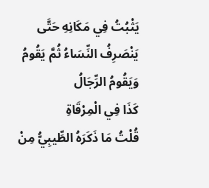يَثْبُتُ فِي مَكَانِهِ حَتَّى يَنْصَرِفُ النِّسَاءُ ثُمَّ يَقُومُ وَيَقُومُ الرِّجَالُ
كَذَا فِي الْمِرْقَاةِ
قُلْتُ مَا ذَكَرَهُ الطِّيبِيُّ مِنْ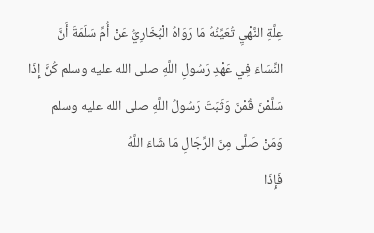عِلَّةِ النَّهْيِ تُعَيِّنُهُ مَا رَوَاهُ الْبُخَارِيُّ عَنْ أُمِّ سَلَمَةَ أَنَّ النِّسَاءَ فِي عَهْدِ رَسُولِ اللَّهِ صلى الله عليه وسلم كُنَّ إِذَا سَلَّمْنَ قُمْنَ وَثَبَتَ رَسُولُ اللَّهِ صلى الله عليه وسلم وَمَنْ صَلَّى مِنَ الرِّجَالِ مَا شَاءَ اللَّهُ
فَإِذَا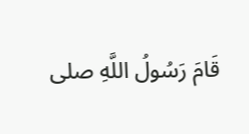قَامَ رَسُولُ اللَّهِ صلى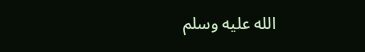الله عليه وسلم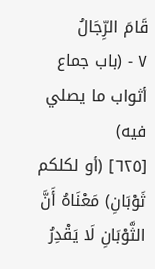قَامَ الرِّجَالُ
٧ - (باب جماع أثواب ما يصلي فيه)
[٦٢٥] (أو لكلكم ثَوْبَانِ) مَعْنَاهُ أَنَّ الثَّوْبَانِ لَا يَقْدِرُ